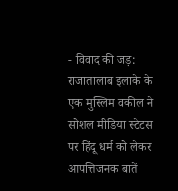- विवाद की जड़: राजातालाब इलाके के एक मुस्लिम वकील ने सोशल मीडिया स्टेटस पर हिंदू धर्म को लेकर आपत्तिजनक बातें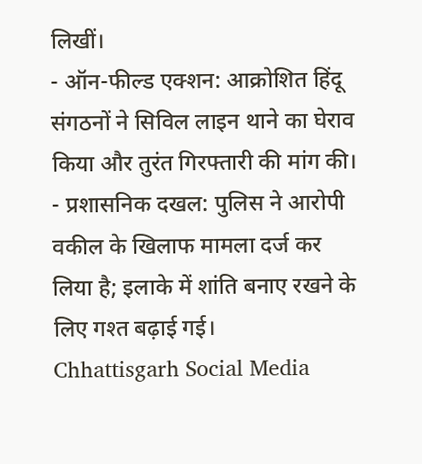लिखीं।
- ऑन-फील्ड एक्शन: आक्रोशित हिंदू संगठनों ने सिविल लाइन थाने का घेराव किया और तुरंत गिरफ्तारी की मांग की।
- प्रशासनिक दखल: पुलिस ने आरोपी वकील के खिलाफ मामला दर्ज कर लिया है; इलाके में शांति बनाए रखने के लिए गश्त बढ़ाई गई।
Chhattisgarh Social Media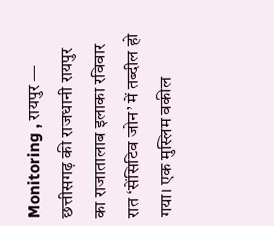Monitoring , रायपुर — छत्तीसगढ़ की राजधानी रायपुर का राजातालाब इलाका रविवार रात ‘सेंसिटिव जोन’ में तब्दील हो गया। एक मुस्लिम वकील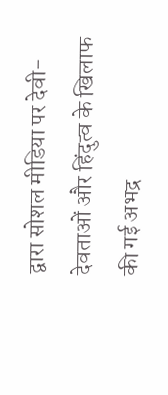द्वारा सोशल मीडिया पर देवी-देवताओं और हिंदुत्व के खिलाफ की गई अभद्र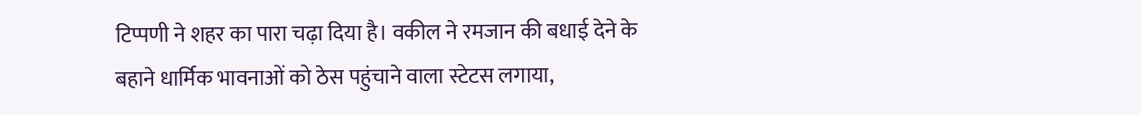टिप्पणी ने शहर का पारा चढ़ा दिया है। वकील ने रमजान की बधाई देने के बहाने धार्मिक भावनाओं को ठेस पहुंचाने वाला स्टेटस लगाया,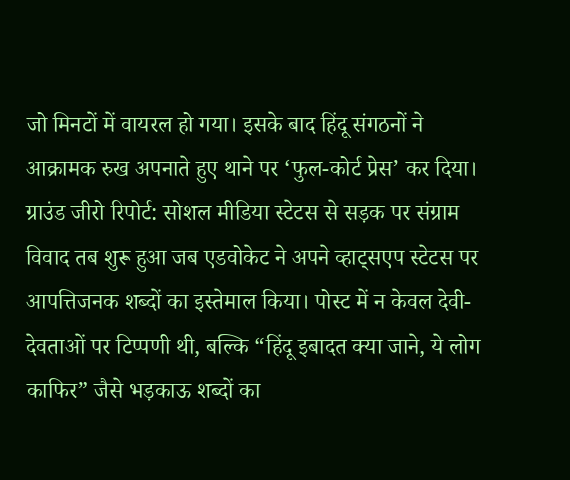जो मिनटों में वायरल हो गया। इसके बाद हिंदू संगठनों ने आक्रामक रुख अपनाते हुए थाने पर ‘फुल-कोर्ट प्रेस’ कर दिया।
ग्राउंड जीरो रिपोर्ट: सोशल मीडिया स्टेटस से सड़क पर संग्राम
विवाद तब शुरू हुआ जब एडवोकेट ने अपने व्हाट्सएप स्टेटस पर आपत्तिजनक शब्दों का इस्तेमाल किया। पोस्ट में न केवल देवी-देवताओं पर टिप्पणी थी, बल्कि “हिंदू इबादत क्या जाने, ये लोग काफिर” जैसे भड़काऊ शब्दों का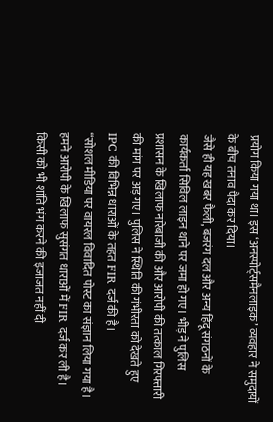प्रयोग किया गया था। इस ‘अनस्पोर्ट्समैनलाइक’ व्यवहार ने समुदायों के बीच तनाव पैदा कर दिया।
जैसे ही यह खबर फैली, बजरंग दल और अन्य हिंदू संगठनों के कार्यकर्ता सिविल लाइन थाने पर जमा हो गए। भीड़ ने पुलिस प्रशासन के खिलाफ नारेबाजी की और आरोपी की तत्काल गिरफ्तारी की मांग पर अड़ गए। पुलिस ने स्थिति की गंभीरता को देखते हुए IPC की विभिन्न धाराओं के तहत FIR दर्ज की है।
“सोशल मीडिया पर वायरल विवादित पोस्ट का संज्ञान लिया गया है। हमने आरोपी के खिलाफ सुसंगत धाराओं में FIR दर्ज कर ली है। किसी को भी शांति भंग करने की इजाजत नहीं दी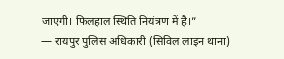जाएगी। फिलहाल स्थिति नियंत्रण में है।”
— रायपुर पुलिस अधिकारी (सिविल लाइन थाना)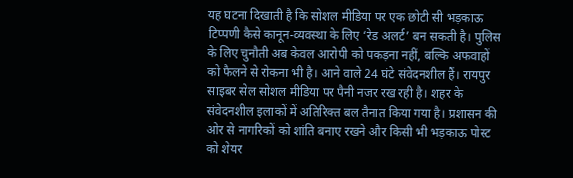यह घटना दिखाती है कि सोशल मीडिया पर एक छोटी सी भड़काऊ टिप्पणी कैसे कानून-व्यवस्था के लिए ‘रेड अलर्ट’ बन सकती है। पुलिस के लिए चुनौती अब केवल आरोपी को पकड़ना नहीं, बल्कि अफवाहों को फैलने से रोकना भी है। आने वाले 24 घंटे संवेदनशील हैं। रायपुर साइबर सेल सोशल मीडिया पर पैनी नजर रख रही है। शहर के संवेदनशील इलाकों में अतिरिक्त बल तैनात किया गया है। प्रशासन की ओर से नागरिकों को शांति बनाए रखने और किसी भी भड़काऊ पोस्ट को शेयर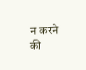न करने की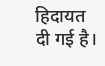हिदायत दी गई है।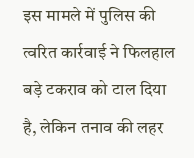इस मामले में पुलिस की त्वरित कार्रवाई ने फिलहाल बड़े टकराव को टाल दिया है, लेकिन तनाव की लहर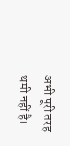अभी पूरी तरह थमी नहीं है।